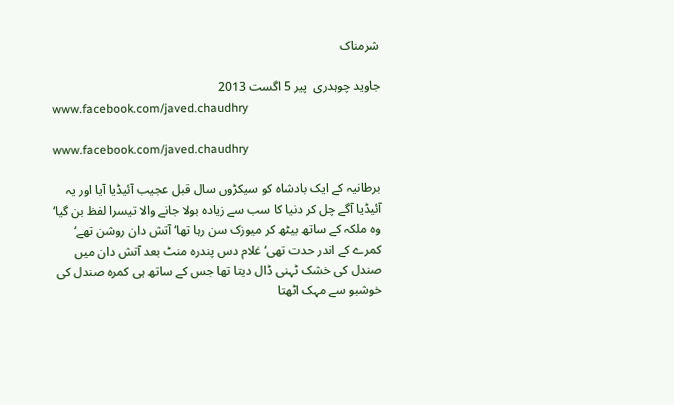شرمناک

جاوید چوہدری  پير 5 اگست 2013
www.facebook.com/javed.chaudhry

www.facebook.com/javed.chaudhry

برطانیہ کے ایک بادشاہ کو سیکڑوں سال قبل عجیب آئیڈیا آیا اور یہ آئیڈیا آگے چل کر دنیا کا سب سے زیادہ بولا جانے والا تیسرا لفظ بن گیا‘ وہ ملکہ کے ساتھ بیٹھ کر میوزک سن رہا تھا‘ آتش دان روشن تھے‘ کمرے کے اندر حدت تھی‘ غلام دس پندرہ منٹ بعد آتش دان میں صندل کی خشک ٹہنی ڈال دیتا تھا جس کے ساتھ ہی کمرہ صندل کی خوشبو سے مہک اٹھتا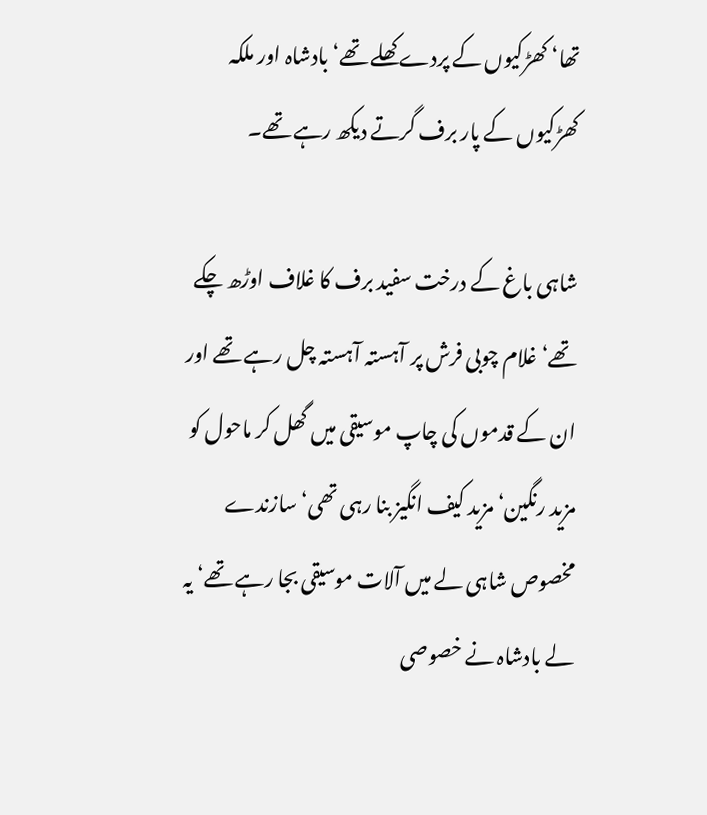تھا‘ کھڑکیوں کے پردے کھلے تھے‘ بادشاہ اور ملکہ کھڑکیوں کے پار برف گرتے دیکھ رہے تھے۔

شاہی باغ کے درخت سفید برف کا غلاف اوڑھ چکے تھے‘ غلام چوبی فرش پر آہستہ آہستہ چل رہے تھے اور ان کے قدموں کی چاپ موسیقی میں گھل کر ماحول کو مزید رنگین‘ مزید کیف انگیز بنا رہی تھی‘ سازندے مخصوص شاہی لے میں آلات موسیقی بجا رہے تھے‘ یہ لے بادشاہ نے خصوصی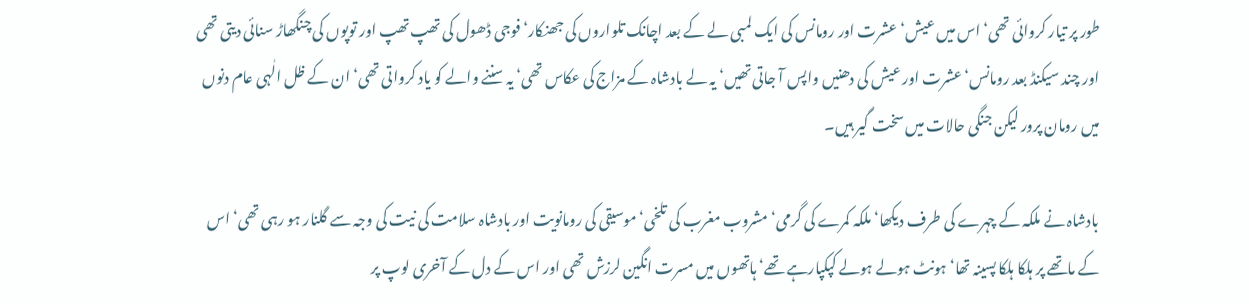طور پر تیار کروائی تھی‘ اس میں عیش‘ عشرت اور رومانس کی ایک لمبی لے کے بعد اچانک تلواروں کی جھنکار‘ فوجی ڈھول کی تھپ تھپ اور توپوں کی چنگھاڑ سنائی دیتی تھی اور چند سیکنڈ بعد رومانس‘ عشرت اور عیش کی دھنیں واپس آ جاتی تھیں‘ یہ لے بادشاہ کے مزاج کی عکاس تھی‘ یہ سننے والے کو یاد کرواتی تھی‘ ان کے ظل الٰہی عام دنوں میں رومان پرور لیکن جنگی حالات میں سخت گیر ہیں۔

بادشاہ نے ملکہ کے چہرے کی طرف دیکھا‘ ملکہ کمرے کی گرمی‘ مشروب مغرب کی تلخی‘ موسیقی کی رومانویت اور بادشاہ سلامت کی نیت کی وجہ سے گلنار ہو رہی تھی‘ اس کے ماتھے پر ہلکا ہلکا پسینہ تھا‘ ہونٹ ہولے ہولے کپکپارہے تھے‘ ہاتھوں میں مسرت انگین لرزش تھی اور اس کے دل کے آخری لوپ پر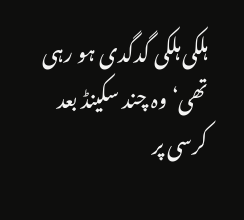ہلکی ہلکی گدگدی ہو رہی تھی‘ وہ چند سکینڈ بعد کرسی پر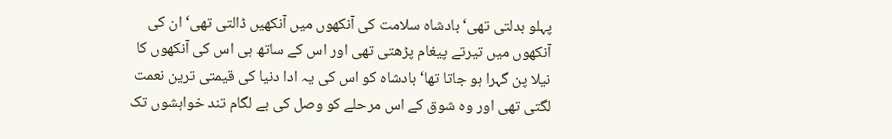پہلو بدلتی تھی‘ بادشاہ سلامت کی آنکھوں میں آنکھیں ڈالتی تھی‘ ان کی آنکھوں میں تیرتے پیغام پڑھتی تھی اور اس کے ساتھ ہی اس کی آنکھوں کا نیلا پن گہرا ہو جاتا تھا‘ بادشاہ کو اس کی یہ ادا دنیا کی قیمتی ترین نعمت لگتی تھی اور وہ شوق کے اس مرحلے کو وصل کی بے لگام تند خواہشوں تک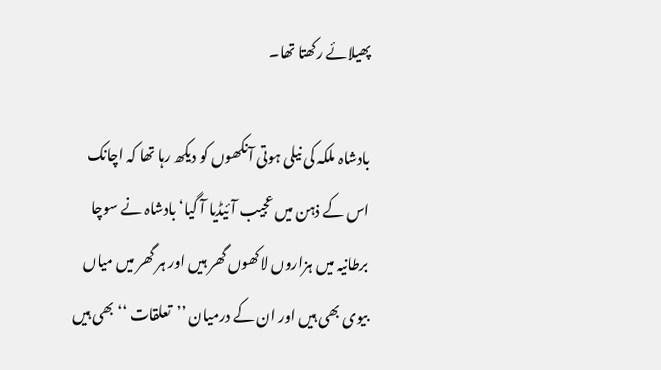پھیلائے رکھتا تھا۔

بادشاہ ملکہ کی نیلی ہوتی آنکھوں کو دیکھ رہا تھا کہ اچانک اس کے ذہن میں عجیب آئیڈیا آ گیا‘ بادشاہ نے سوچا برطانیہ میں ہزاروں لاکھوں گھر ہیں اور ہر گھر میں میاں بیوی بھی ہیں اور ان کے درمیان ’’تعلقات ‘‘بھی ہیں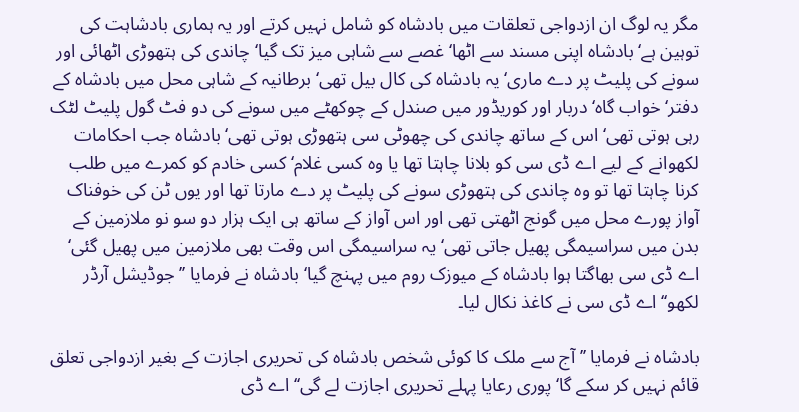مگر یہ لوگ ان ازدواجی تعلقات میں بادشاہ کو شامل نہیں کرتے اور یہ ہماری بادشاہت کی توہین ہے‘ بادشاہ اپنی مسند سے اٹھا‘ غصے سے شاہی میز تک گیا‘ چاندی کی ہتھوڑی اٹھائی اور سونے کی پلیٹ پر دے ماری‘ یہ بادشاہ کی کال بیل تھی‘ برطانیہ کے شاہی محل میں بادشاہ کے دفتر‘ خواب گاہ‘ دربار اور کوریڈور میں صندل کے چوکھٹے میں سونے کی دو فٹ گول پلیٹ لٹک رہی ہوتی تھی‘ اس کے ساتھ چاندی کی چھوٹی سی ہتھوڑی ہوتی تھی‘ بادشاہ جب احکامات لکھوانے کے لیے اے ڈی سی کو بلانا چاہتا تھا یا وہ کسی غلام‘ کسی خادم کو کمرے میں طلب کرنا چاہتا تھا تو وہ چاندی کی ہتھوڑی سونے کی پلیٹ پر دے مارتا تھا اور یوں ٹن کی خوفناک آواز پورے محل میں گونج اٹھتی تھی اور اس آواز کے ساتھ ہی ایک ہزار دو سو نو ملازمین کے بدن میں سراسیمگی پھیل جاتی تھی‘ یہ سراسیمگی اس وقت بھی ملازمین میں پھیل گئی‘ اے ڈی سی بھاگتا ہوا بادشاہ کے میوزک روم میں پہنچ گیا‘ بادشاہ نے فرمایا ’’ جوڈیشل آرڈر لکھو‘‘ اے ڈی سی نے کاغذ نکال لیا۔

بادشاہ نے فرمایا ’’ آج سے ملک کا کوئی شخص بادشاہ کی تحریری اجازت کے بغیر ازدواجی تعلق قائم نہیں کر سکے گا‘ پوری رعایا پہلے تحریری اجازت لے گی‘‘ اے ڈی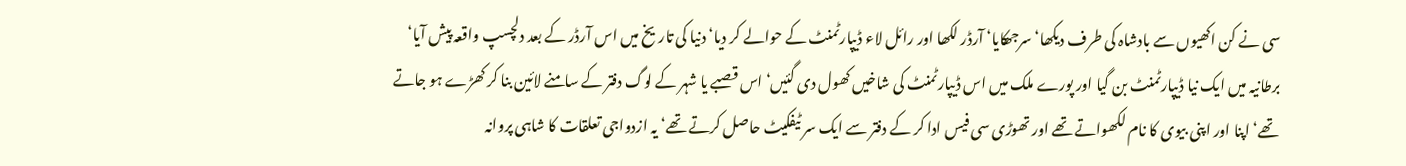سی نے کن اکھیوں سے بادشاہ کی طرف دیکھا‘ سرجھکایا‘ آرڈر لکھا اور رائل لاء ڈیپارٹمنٹ کے حوالے کر دیا‘ دنیا کی تاریخ میں اس آرڈر کے بعد دلچسپ واقعہ پیش آیا‘ برطانیہ میں ایک نیا ڈیپارٹمنٹ بن گیا اور پورے ملک میں اس ڈیپارٹمنٹ کی شاخیں کھول دی گئیں‘ اس قصبے یا شہر کے لوگ دفتر کے سامنے لائین بنا کر کھڑے ہو جاتے تھے‘ اپنا اور اپنی بیوی کا نام لکھواتے تھے اور تھوڑی سی فیس ادا کر کے دفتر سے ایک سر ٹیفکیٹ حاصل کرتے تھے‘ یہ ازدواجی تعلقات کا شاہی پروانہ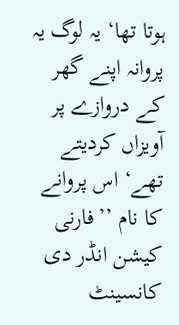ہوتا تھا‘ یہ لوگ یہ پروانہ اپنے گھر کے دروازے پر آویزاں کردیتے تھے‘ اس پروانے کا نام ’’فارنی کیشن انڈر دی کانسینٹ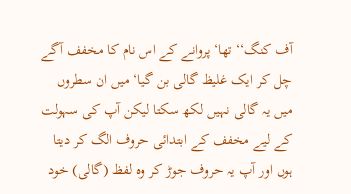آف کنگ‘‘ تھا‘پروانے کے اس نام کا مخفف آگے چل کر ایک غلیظ گالی بن گیا‘ میں ان سطروں میں یہ گالی نہیں لکھ سکتا لیکن آپ کی سہولت کے لیے مخفف کے ابتدائی حروف الگ کر دیتا ہوں اور آپ یہ حروف جوڑ کر وہ لفظ (گالی) خود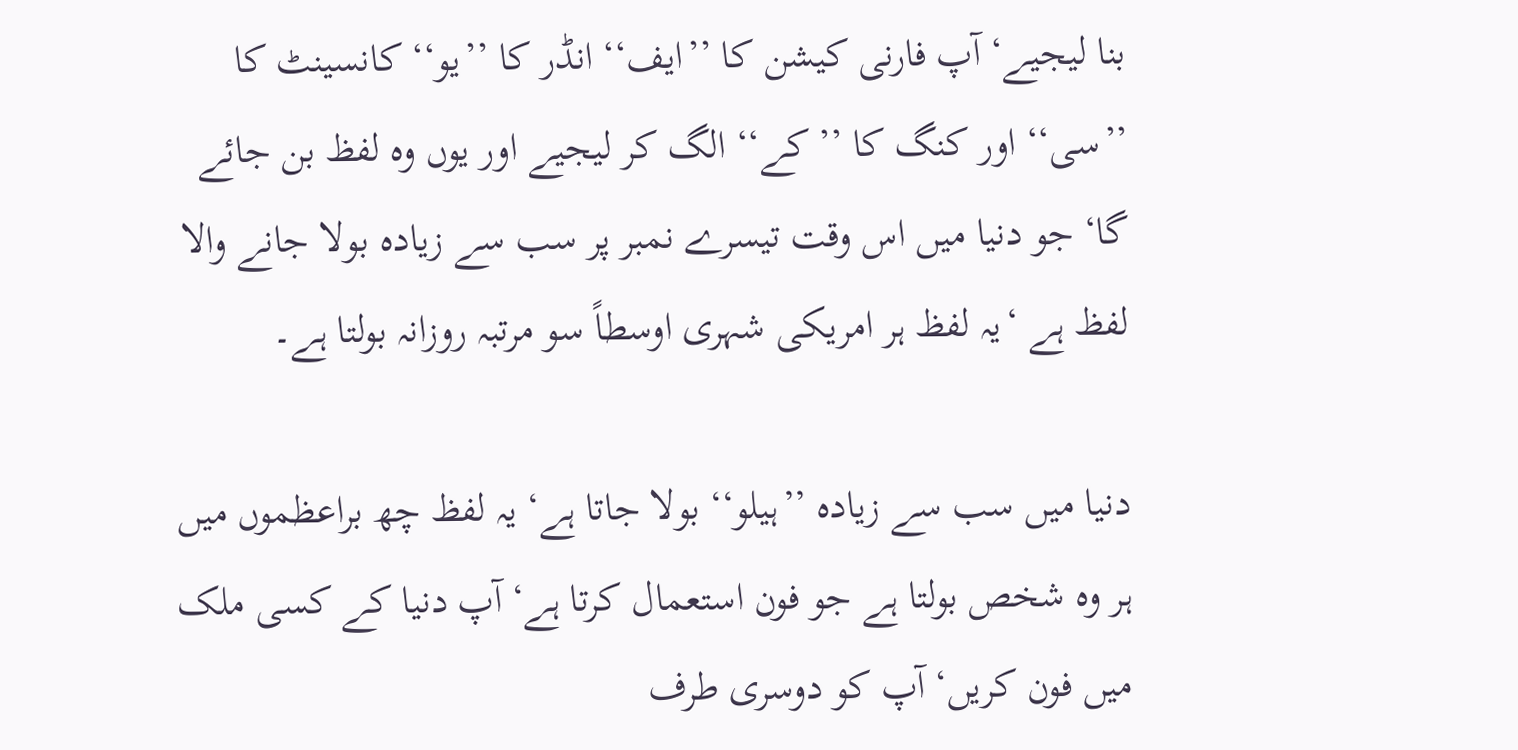بنا لیجیے‘ آپ فارنی کیشن کا ’’ایف‘‘ انڈر کا ’’یو‘‘ کانسینٹ کا ’’سی‘‘ اور کنگ کا ’’ کے‘‘ الگ کر لیجیے اور یوں وہ لفظ بن جائے گا‘ جو دنیا میں اس وقت تیسرے نمبر پر سب سے زیادہ بولا جانے والا لفظ ہے ‘یہ لفظ ہر امریکی شہری اوسطاً سو مرتبہ روزانہ بولتا ہے۔

دنیا میں سب سے زیادہ ’’ہیلو‘‘ بولا جاتا ہے‘ یہ لفظ چھ براعظموں میں ہر وہ شخص بولتا ہے جو فون استعمال کرتا ہے‘ آپ دنیا کے کسی ملک میں فون کریں‘ آپ کو دوسری طرف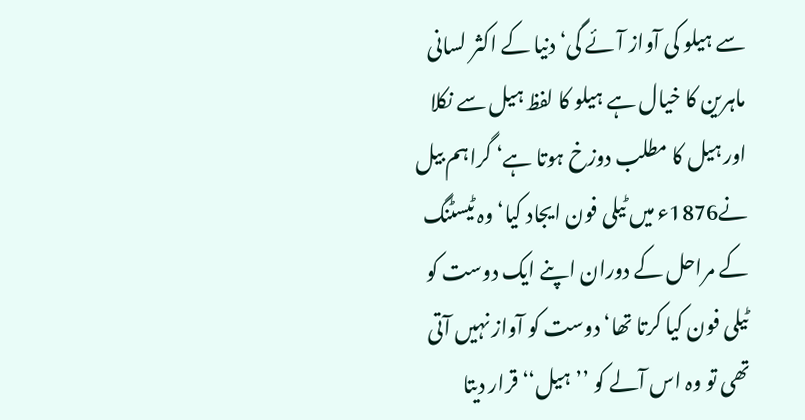سے ہیلو کی آواز آئے گی‘ دنیا کے اکثر لسانی ماہرین کا خیال ہے ہیلو کا لفظ ہیل سے نکلا اور ہیل کا مطلب دوزخ ہوتا ہے‘ گراہم بیل نے1876ء میں ٹیلی فون ایجاد کیا‘ وہ ٹیسٹنگ کے مراحل کے دوران اپنے ایک دوست کو ٹیلی فون کیا کرتا تھا‘ دوست کو آواز نہیں آتی تھی تو وہ اس آلے کو ’’ہیل‘‘ قرار دیتا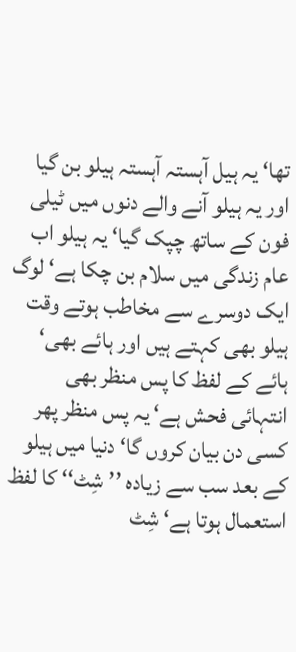تھا‘ یہ ہیل آہستہ آہستہ ہیلو بن گیا اور یہ ہیلو آنے والے دنوں میں ٹیلی فون کے ساتھ چپک گیا‘ یہ ہیلو اب عام زندگی میں سلام بن چکا ہے‘ لوگ ایک دوسرے سے مخاطب ہوتے وقت ہیلو بھی کہتے ہیں اور ہائے بھی‘ ہائے کے لفظ کا پس منظر بھی انتہائی فحش ہے‘ یہ پس منظر پھر کسی دن بیان کروں گا‘ دنیا میں ہیلو کے بعد سب سے زیادہ ’’شِٹ‘‘ کا لفظ استعمال ہوتا ہے‘ شِٹ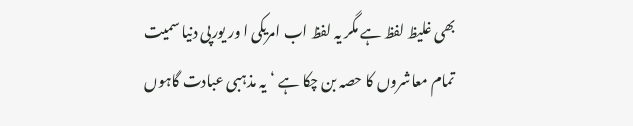بھی غلیظ لفظ ہے مگر یہ لفظ اب امریکی ا ور یورپی دنیا سمیت تمام معاشروں کا حصہ بن چکا ہے ‘یہ مذہبی عبادت گاہوں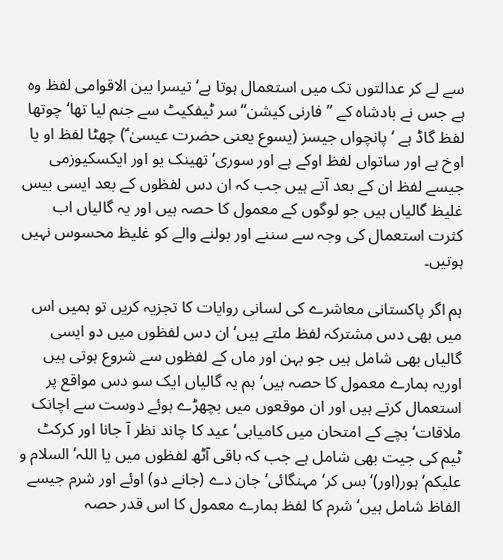سے لے کر عدالتوں تک میں استعمال ہوتا ہے‘ تیسرا بین الاقوامی لفظ وہ ہے جس نے بادشاہ کے ’’فارنی کیشن‘‘ سر ٹیفکیٹ سے جنم لیا تھا‘ چوتھا لفظ گاڈ ہے ‘ پانچواں جیسز (یسوع یعنی حضرت عیسیٰ ؑ) چھٹا لفظ او یا اوخ ہے اور ساتواں لفظ اوکے ہے اور سوری‘ تھینک یو اور ایکسکیوزمی جیسے لفظ ان کے بعد آتے ہیں جب کہ ان دس لفظوں کے بعد ایسی بیس غلیظ گالیاں ہیں جو لوگوں کے معمول کا حصہ ہیں اور یہ گالیاں اب کثرت استعمال کی وجہ سے سننے اور بولنے والے کو غلیظ محسوس نہیں ہوتیں۔

ہم اگر پاکستانی معاشرے کی لسانی روایات کا تجزیہ کریں تو ہمیں اس میں بھی دس مشترکہ لفظ ملتے ہیں‘ ان دس لفظوں میں دو ایسی گالیاں بھی شامل ہیں جو بہن اور ماں کے لفظوں سے شروع ہوتی ہیں اوریہ ہمارے معمول کا حصہ ہیں‘ ہم یہ گالیاں ایک سو دس مواقع پر استعمال کرتے ہیں اور ان موقعوں میں بچھڑے ہوئے دوست سے اچانک ملاقات‘ بچے کے امتحان میں کامیابی‘ عید کا چاند نظر آ جانا اور کرکٹ ٹیم کی جیت بھی شامل ہے جب کہ باقی آٹھ لفظوں میں یا اللہ‘ السلام و علیکم‘ ہور(اور)‘ بس کر‘ مہنگائی‘ جان دے (جانے دو) اوئے اور شرم جیسے الفاظ شامل ہیں‘ شرم کا لفظ ہمارے معمول کا اس قدر حصہ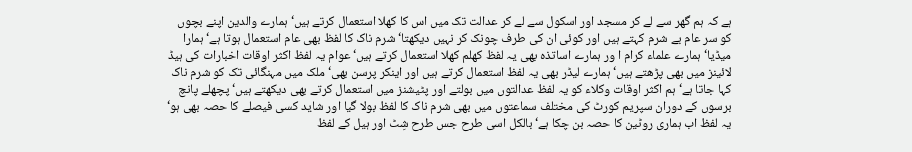ہے کہ ہم گھر سے لے کر مسجد اور اسکول سے لے کر عدالت تک میں اس کا کھلا استعمال کرتے ہیں‘ ہمارے والدین اپنے بچوں کو سر عام بے شرم کہتے ہیں اور کوئی ان کی طرف چونک کر نہیں دیکھتا‘ شرم ناک کا لفظ بھی عام استعمال ہوتا ہے‘ ہمارا میڈیا‘ ہمارے علماء کرام ا ور ہمارے اساتذہ بھی یہ لفظ کھلم کھلا استعمال کرتے ہیں‘ عوام یہ لفظ اکثر اوقات اخبارات کی ہیڈ لائینز میں بھی پڑھتے ہیں‘ ہمارے لیڈر بھی یہ لفظ استعمال کرتے ہیں اور اینکر پرسن بھی‘ ملک میں مہنگائی تک کو شرم ناک کہا جاتا ہے‘ ہم اکثر اوقات وکلاء کو یہ لفظ عدالتوں میں بولتے اور پٹیشنز میں استعمال کرتے بھی دیکھتے ہیں‘ پچھلے پانچ برسوں کے دوران سپریم کورٹ کی مختلف سماعتوں میں بھی شرم ناک کا لفظ بولا گیا اور شاید کسی فیصلے کا حصہ بھی ہو‘ یہ لفظ اب ہماری روٹین کا حصہ بن چکا ہے‘ بالکل اسی طرح جس طرح شِٹ اور ہیل کے لفظ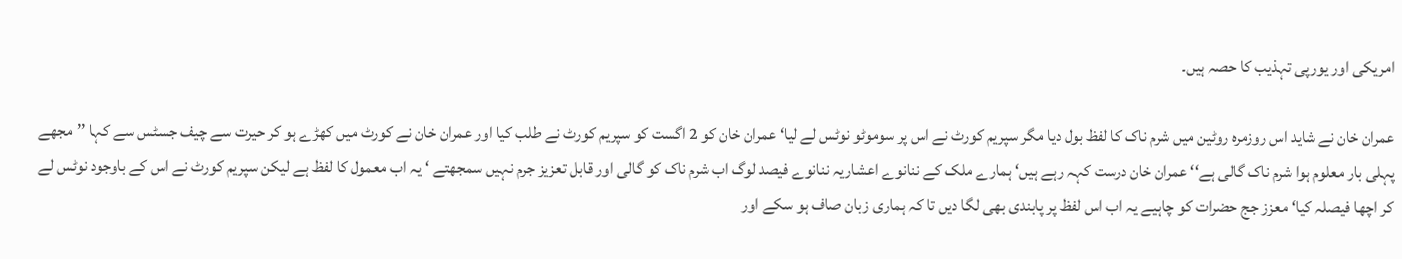امریکی اور یورپی تہذیب کا حصہ ہیں۔

عمران خان نے شاید اس روزمرہ روٹین میں شرم ناک کا لفظ بول دیا مگر سپریم کورٹ نے اس پر سوموٹو نوٹس لے لیا‘ عمران خان کو 2 اگست کو سپریم کورٹ نے طلب کیا اور عمران خان نے کورٹ میں کھڑے ہو کر حیرت سے چیف جسٹس سے کہا ’’مجھے پہلی بار معلوم ہوا شرم ناک گالی ہے‘‘ عمران خان درست کہہ رہے ہیں‘ ہمارے ملک کے ننانوے اعشاریہ ننانوے فیصد لوگ اب شرم ناک کو گالی اور قابل تعزیز جرم نہیں سمجھتے ‘ یہ اب معمول کا لفظ ہے لیکن سپریم کورٹ نے اس کے باوجود نوٹس لے کر اچھا فیصلہ کیا‘ معزز جج حضرات کو چاہیے یہ اب اس لفظ پر پابندی بھی لگا دیں تا کہ ہماری زبان صاف ہو سکے اور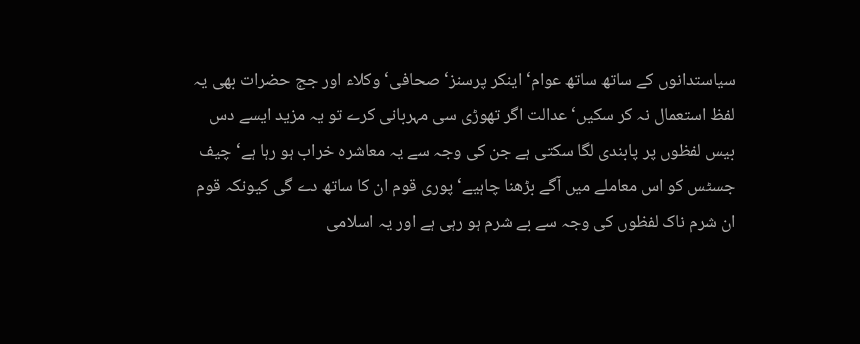سیاستدانوں کے ساتھ ساتھ عوام‘ اینکر پرسنز‘ صحافی‘ وکلاء اور جج حضرات بھی یہ لفظ استعمال نہ کر سکیں‘ عدالت اگر تھوڑی سی مہربانی کرے تو یہ مزید ایسے دس بیس لفظوں پر پابندی لگا سکتی ہے جن کی وجہ سے یہ معاشرہ خراب ہو رہا ہے‘ چیف جسٹس کو اس معاملے میں آگے بڑھنا چاہیے‘ پوری قوم ان کا ساتھ دے گی کیونکہ قوم ان شرم ناک لفظوں کی وجہ سے بے شرم ہو رہی ہے اور یہ اسلامی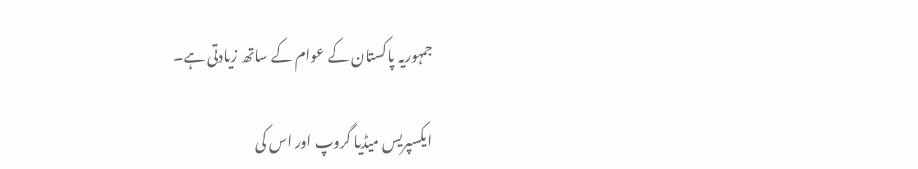جمہوریہ پاکستان کے عوام کے ساتھ زیادتی ہے۔

ایکسپریس میڈیا گروپ اور اس کی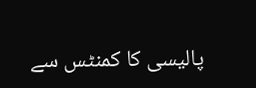پالیسی کا کمنٹس سے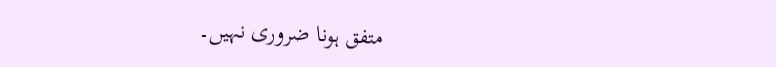متفق ہونا ضروری نہیں۔